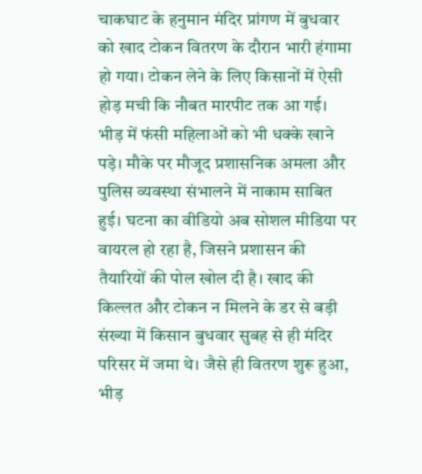चाकघाट के हनुमान मंदिर प्रांगण में बुधवार को खाद टोकन वितरण के दौरान भारी हंगामा हो गया। टोकन लेने के लिए किसानों में ऐसी होड़ मची कि नौबत मारपीट तक आ गई। भीड़ में फंसी महिलाओं को भी धक्के खाने पड़े। मौके पर मौजूद प्रशासनिक अमला और पुलिस व्यवस्था संभालने में नाकाम साबित हुई। घटना का वीडियो अब सोशल मीडिया पर वायरल हो रहा है, जिसने प्रशासन की तैयारियों की पोल खोल दी है। खाद की किल्लत और टोकन न मिलने के डर से बड़ी संख्या में किसान बुधवार सुबह से ही मंदिर परिसर में जमा थे। जैसे ही वितरण शुरू हुआ, भीड़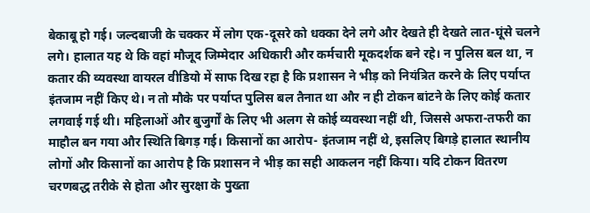बेकाबू हो गई। जल्दबाजी के चक्कर में लोग एक-दूसरे को धक्का देने लगे और देखते ही देखते लात-घूंसे चलने लगे। हालात यह थे कि वहां मौजूद जिम्मेदार अधिकारी और कर्मचारी मूकदर्शक बने रहे। न पुलिस बल था, न कतार की व्यवस्था वायरल वीडियो में साफ दिख रहा है कि प्रशासन ने भीड़ को नियंत्रित करने के लिए पर्याप्त इंतजाम नहीं किए थे। न तो मौके पर पर्याप्त पुलिस बल तैनात था और न ही टोकन बांटने के लिए कोई कतार लगवाई गई थी। महिलाओं और बुजुर्गों के लिए भी अलग से कोई व्यवस्था नहीं थी, जिससे अफरा-तफरी का माहौल बन गया और स्थिति बिगड़ गई। किसानों का आरोप- इंतजाम नहीं थे, इसलिए बिगड़े हालात स्थानीय लोगों और किसानों का आरोप है कि प्रशासन ने भीड़ का सही आकलन नहीं किया। यदि टोकन वितरण चरणबद्ध तरीके से होता और सुरक्षा के पुख्ता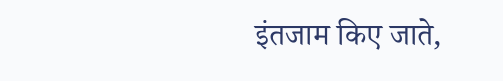इंतजाम किए जाते,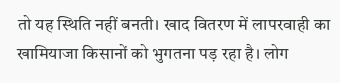तो यह स्थिति नहीं बनती। खाद वितरण में लापरवाही का खामियाजा किसानों को भुगतना पड़ रहा है। लोग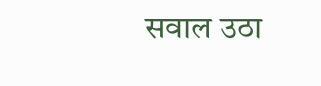सवाल उठा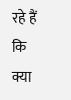रहे हैं कि क्या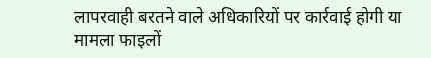लापरवाही बरतने वाले अधिकारियों पर कार्रवाई होगी या मामला फाइलों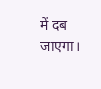में दब जाएगा।